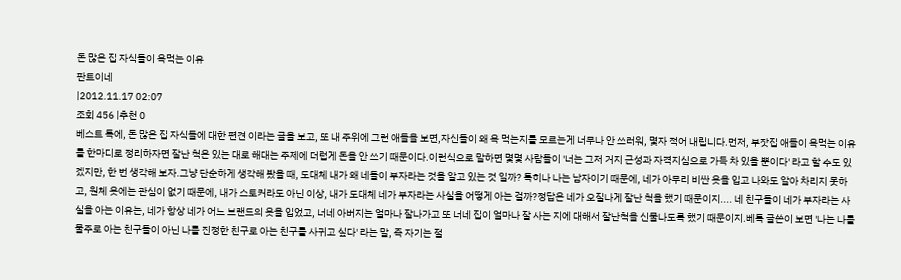돈 많은 집 자식들이 욕먹는 이유
판트이네
|2012.11.17 02:07
조회 456 |추천 0
베스트 톡에, 돈 많은 집 자식들에 대한 편견 이라는 글을 보고, 또 내 주위에 그런 애들을 보면,자신들이 왜 욕 먹는지를 모르는게 너무나 안 쓰러워, 몇자 적어 내립니다.먼저, 부잣집 애들이 욕먹는 이유를 한마디로 정리하자면 잘난 척은 있는 대로 해대는 주제에 더럽게 돈을 안 쓰기 때문이다.이런식으로 말하면 몇몇 사람들이 '너는 그저 거지 근성과 자격지심으로 가득 차 있을 뿐이다' 라고 할 수도 있겠지만, 한 번 생각해 보자.그냥 단순하게 생각해 봤을 때, 도대체 내가 왜 네들이 부자라는 것을 알고 있는 것 일까? 특히나 나는 남자이기 때문에, 네가 아무리 비싼 옷을 입고 나와도 알아 차리지 못하고, 원체 옷에는 관심이 없기 때문에, 내가 스토커라도 아닌 이상, 내가 도대체 네가 부자라는 사실을 어떻게 아는 걸까?정답은 네가 오질나게 잘난 척을 했기 때문이지.... 네 친구들이 네가 부자라는 사실을 아는 이유는, 네가 항상 네가 어느 브랜드의 옷을 입었고, 너네 아버지는 얼마나 잘나가고 또 너네 집이 얼마나 잘 사는 지에 대해서 잘난척을 신물나도록 했기 때문이지.베톡 글쓴이 보면 '나는 나를 물주로 아는 친구들이 아닌 나를 진정한 친구로 아는 친구를 사귀고 싶다' 라는 말, 즉 자기는 절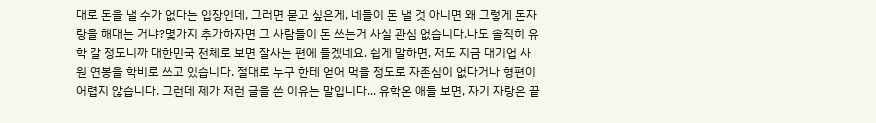대로 돈을 낼 수가 없다는 입장인데, 그러면 묻고 싶은게, 네들이 돈 낼 것 아니면 왜 그렇게 돈자랑을 해대는 거냐?몇가지 추가하자면 그 사람들이 돈 쓰는거 사실 관심 없습니다.나도 솔직히 유학 갈 정도니까 대한민국 전체로 보면 잘사는 편에 들겠네요. 쉽게 말하면, 저도 지금 대기업 사원 연봉을 학비로 쓰고 있습니다. 절대로 누구 한테 얻어 먹을 정도로 자존심이 없다거나 형편이 어렵지 않습니다. 그런데 제가 저런 글을 쓴 이유는 말입니다... 유학온 애들 보면, 자기 자랑은 끝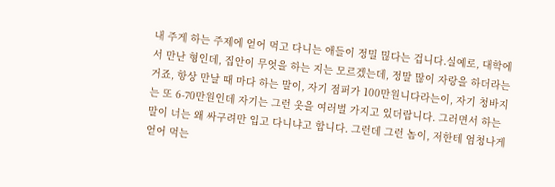내 주게 하는 주제에 얻어 먹고 다니는 애들이 정밀 믾다는 겁니다.실예로, 대학에서 만난 형인데, 집안이 무엇을 하는 지는 모르겠는데, 정말 많이 자랑을 하더라는 거죠, 항상 만날 때 마다 하는 말이, 자기 점퍼가 100만원니다라는이, 자기 청바지는 또 6-70만원인데 자기는 그런 옷을 여러벌 가지고 있더랍니다. 그러면서 하는 말이 너는 왜 싸구려만 입고 다니냐고 합니다. 그런데 그런 놈이, 저한테 엄청나게 얻어 먹는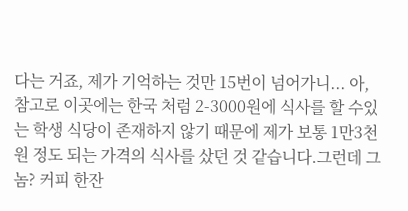다는 거죠, 제가 기억하는 것만 15번이 넘어가니... 아, 참고로 이곳에는 한국 처럼 2-3000원에 식사를 할 수있는 학생 식당이 존재하지 않기 때문에 제가 보통 1만3천원 정도 되는 가격의 식사를 샀던 것 같습니다.그런데 그 놈? 커피 한잔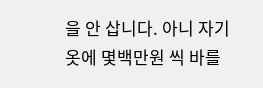을 안 삽니다. 아니 자기 옷에 몇백만원 씩 바를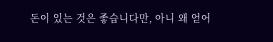돈이 있는 것은 좋습니다만, 아니 왜 얻어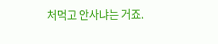처먹고 안사냐는 거죠.